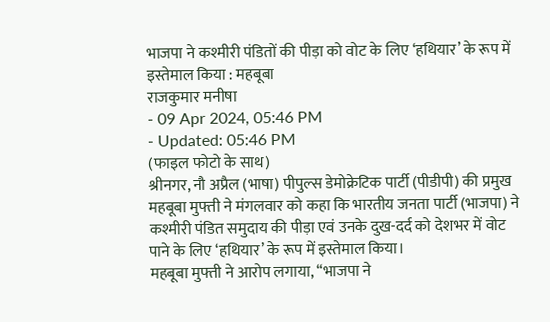भाजपा ने कश्मीरी पंडितों की पीड़ा को वोट के लिए ‘हथियार’ के रूप में इस्तेमाल किया : महबूबा
राजकुमार मनीषा
- 09 Apr 2024, 05:46 PM
- Updated: 05:46 PM
(फाइल फोटो के साथ)
श्रीनगर, नौ अप्रैल (भाषा) पीपुल्स डेमोक्रेटिक पार्टी (पीडीपी) की प्रमुख महबूबा मुफ्ती ने मंगलवार को कहा कि भारतीय जनता पार्टी (भाजपा) ने कश्मीरी पंडित समुदाय की पीड़ा एवं उनके दुख-दर्द को देशभर में वोट पाने के लिए ‘हथियार’ के रूप में इस्तेमाल किया।
महबूबा मुफ्ती ने आरोप लगाया, ‘‘भाजपा ने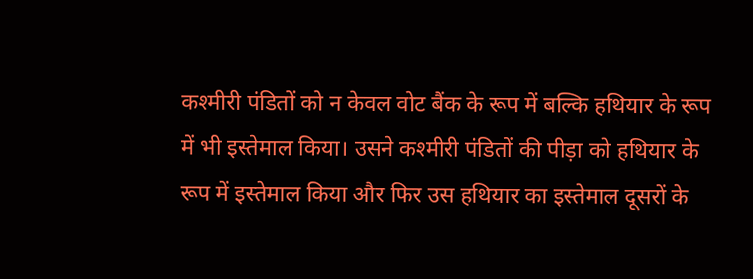कश्मीरी पंडितों को न केवल वोट बैंक के रूप में बल्कि हथियार के रूप में भी इस्तेमाल किया। उसने कश्मीरी पंडितों की पीड़ा को हथियार के रूप में इस्तेमाल किया और फिर उस हथियार का इस्तेमाल दूसरों के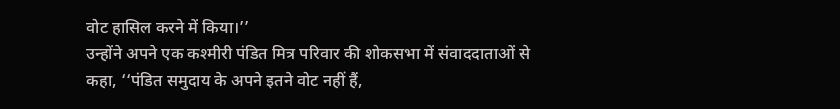वोट हासिल करने में किया।’’
उन्होंने अपने एक कश्मीरी पंडित मित्र परिवार की शोकसभा में संवाददाताओं से कहा, ‘‘पंडित समुदाय के अपने इतने वोट नहीं हैं,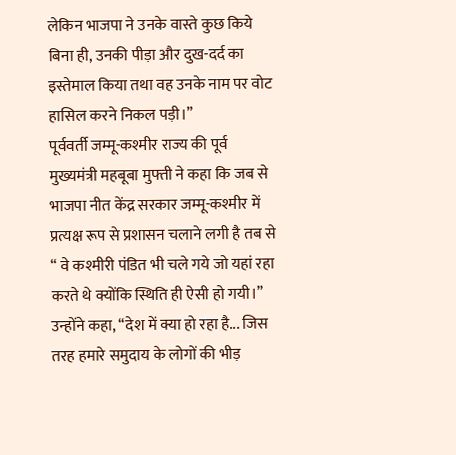लेकिन भाजपा ने उनके वास्ते कुछ किये बिना ही, उनकी पीड़ा और दुख-दर्द का इस्तेमाल किया तथा वह उनके नाम पर वोट हासिल करने निकल पड़ी।’’
पूर्ववर्ती जम्मू-कश्मीर राज्य की पूर्व मुख्यमंत्री महबूबा मुफ्ती ने कहा कि जब से भाजपा नीत केंद्र सरकार जम्मू-कश्मीर में प्रत्यक्ष रूप से प्रशासन चलाने लगी है तब से ‘‘ वे कश्मीरी पंडित भी चले गये जो यहां रहा करते थे क्योंकि स्थिति ही ऐसी हो गयी।’’
उन्होंने कहा, ‘‘देश में क्या हो रहा है... जिस तरह हमारे समुदाय के लोगों की भीड़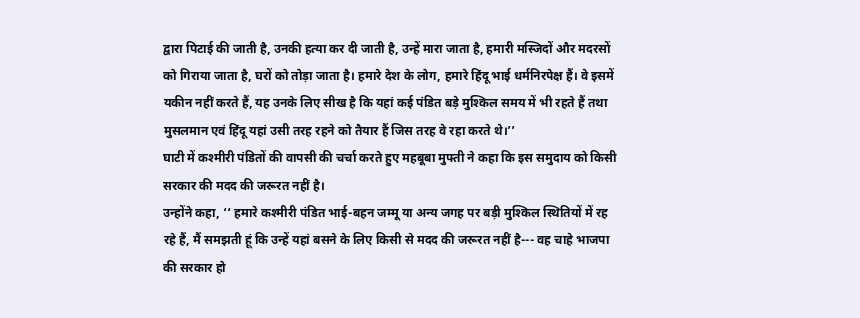द्वारा पिटाई की जाती है, उनकी हत्या कर दी जाती है, उन्हें मारा जाता है, हमारी मस्जिदों और मदरसों को गिराया जाता है, घरों को तोड़ा जाता है। हमारे देश के लोग, हमारे हिंदू भाई धर्मनिरपेक्ष हैं। वे इसमें यकीन नहीं करते हैं, यह उनके लिए सीख है कि यहां कई पंडित बड़े मुश्किल समय में भी रहते हैं तथा मुसलमान एवं हिंदू यहां उसी तरह रहने को तैयार हैं जिस तरह वे रहा करते थे।’’
घाटी में कश्मीरी पंडितों की वापसी की चर्चा करते हुए महबूबा मुफ्ती ने कहा कि इस समुदाय को किसी सरकार की मदद की जरूरत नहीं है।
उन्होंने कहा, ‘‘ हमारे कश्मीरी पंडित भाई-बहन जम्मू या अन्य जगह पर बड़ी मुश्किल स्थितियों में रह रहे हैं, मैं समझती हूं कि उन्हें यहां बसने के लिए किसी से मदद की जरूरत नहीं है--- वह चाहे भाजपा की सरकार हो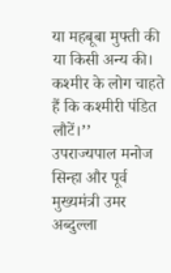या महबूबा मुफ्ती की या किसी अन्य की। कश्मीर के लोग चाहते हैं कि कश्मीरी पंडित लौटें।’’
उपराज्यपाल मनोज सिन्हा और पूर्व मुख्यमंत्री उमर अब्दुल्ला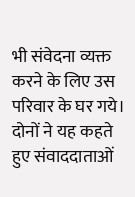भी संवेदना व्यक्त करने के लिए उस परिवार के घर गये। दोनों ने यह कहते हुए संवाददाताओं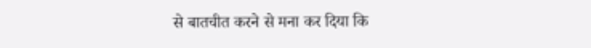से बातचीत करने से मना कर दिया कि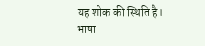यह शोक की स्थिति है।
भाषा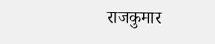राजकुमार